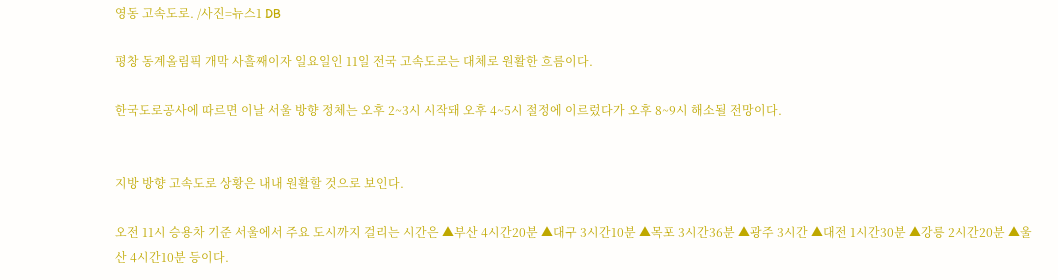영동 고속도로. /사진=뉴스1 DB

평창 동계올림픽 개막 사흘째이자 일요일인 11일 전국 고속도로는 대체로 원활한 흐름이다.

한국도로공사에 따르면 이날 서울 방향 정체는 오후 2~3시 시작돼 오후 4~5시 절정에 이르렀다가 오후 8~9시 해소될 전망이다.


지방 방향 고속도로 상황은 내내 원활할 것으로 보인다.

오전 11시 승용차 기준 서울에서 주요 도시까지 걸리는 시간은 ▲부산 4시간20분 ▲대구 3시간10분 ▲목포 3시간36분 ▲광주 3시간 ▲대전 1시간30분 ▲강릉 2시간20분 ▲울산 4시간10분 등이다.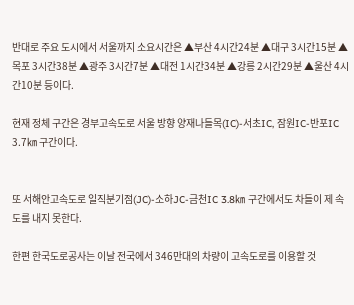반대로 주요 도시에서 서울까지 소요시간은 ▲부산 4시간24분 ▲대구 3시간15분 ▲목포 3시간38분 ▲광주 3시간7분 ▲대전 1시간34분 ▲강릉 2시간29분 ▲울산 4시간10분 등이다.

현재 정체 구간은 경부고속도로 서울 방향 양재나들목(IC)-서초IC, 잠원IC-반포IC 3.7㎞ 구간이다.


또 서해안고속도로 일직분기점(JC)-소하JC-금천IC 3.8㎞ 구간에서도 차들이 제 속도를 내지 못한다.

한편 한국도로공사는 이날 전국에서 346만대의 차량이 고속도로를 이용할 것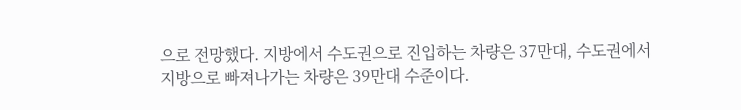으로 전망했다. 지방에서 수도권으로 진입하는 차량은 37만대, 수도권에서 지방으로 빠져나가는 차량은 39만대 수준이다.